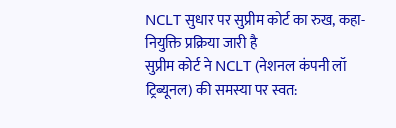NCLT सुधार पर सुप्रीम कोर्ट का रुख, कहा- नियुक्ति प्रक्रिया जारी है
सुप्रीम कोर्ट ने NCLT (नेशनल कंपनी लॉ ट्रिब्यूनल) की समस्या पर स्वत: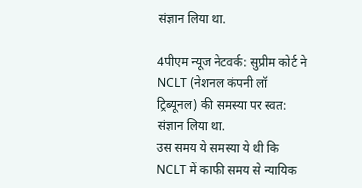संज्ञान लिया था.

4पीएम न्यूज नेटवर्क: सुप्रीम कोर्ट ने NCLT (नेशनल कंपनी लॉ ट्रिब्यूनल) की समस्या पर स्वत: संज्ञान लिया था.
उस समय ये समस्या ये थी कि NCLT में काफी समय से न्यायिक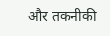और तकनीकी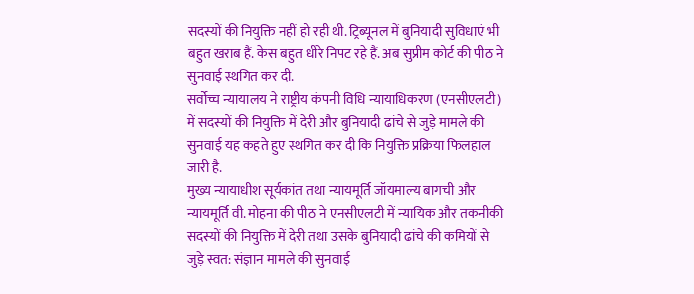सदस्यों की नियुक्ति नहीं हो रही थी. ट्रिब्यूनल में बुनियादी सुविधाएं भी बहुत खराब हैं. केस बहुत धीरे निपट रहे हैं. अब सुप्रीम कोर्ट की पीठ ने सुनवाई स्थगित कर दी.
सर्वोच्च न्यायालय ने राष्ट्रीय कंपनी विधि न्यायाधिकरण (एनसीएलटी) में सदस्यों की नियुक्ति में देरी और बुनियादी ढांचे से जुड़े मामले की सुनवाई यह कहते हुए स्थगित कर दी कि नियुक्ति प्रक्रिया फिलहाल जारी है.
मुख्य न्यायाधीश सूर्यकांत तथा न्यायमूर्ति जॉयमाल्य बागची और न्यायमूर्ति वी. मोहना की पीठ ने एनसीएलटी में न्यायिक और तकनीकी सदस्यों की नियुक्ति में देरी तथा उसके बुनियादी ढांचे की कमियों से जुड़े स्वत: संज्ञान मामले की सुनवाई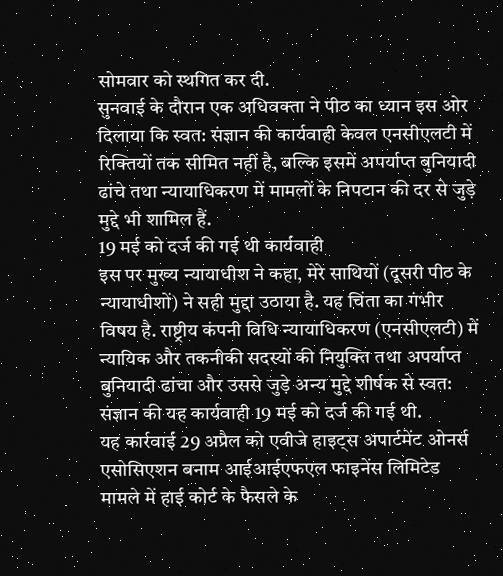सोमवार को स्थगित कर दी.
सुनवाई के दौरान एक अधिवक्ता ने पीठ का ध्यान इस ओर दिलाया कि स्वत: संज्ञान की कार्यवाही केवल एनसीएलटी में रिक्तियों तक सीमित नहीं है, बल्कि इसमें अपर्याप्त बुनियादी ढांचे तथा न्यायाधिकरण में मामलों के निपटान की दर से जुड़े मुद्दे भी शामिल हैं.
19 मई को दर्ज की गई थी कार्यवाही
इस पर मुख्य न्यायाधीश ने कहा, मेरे साथियों (दूसरी पीठ के न्यायाधीशों) ने सही मुद्दा उठाया है. यह चिंता का गंभीर विषय है. राष्ट्रीय कंपनी विधि न्यायाधिकरण (एनसीएलटी) में न्यायिक और तकनीकी सदस्यों की नियुक्ति तथा अपर्याप्त बुनियादी ढांचा और उससे जुड़े अन्य मुद्दे शीर्षक से स्वत: संज्ञान की यह कार्यवाही 19 मई को दर्ज की गई थी.
यह कार्रवाई 29 अप्रैल को एवीजे हाइट्स अपार्टमेंट ओनर्स एसोसिएशन बनाम आईआईएफएल फाइनेंस लिमिटेड मामले में हाई कोर्ट के फैसले के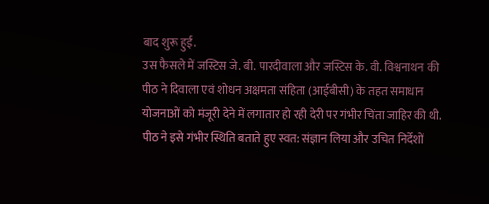बाद शुरू हुई.
उस फैसले में जस्टिस जे. बी. पारदीवाला और जस्टिस के. वी. विश्वनाथन की पीठ ने दिवाला एवं शोधन अक्षमता संहिता (आईबीसी) के तहत समाधान योजनाओं को मंजूरी देने में लगातार हो रही देरी पर गंभीर चिंता जाहिर की थी. पीठ ने इसे गंभीर स्थिति बताते हुए स्वत: संज्ञान लिया और उचित निर्देशों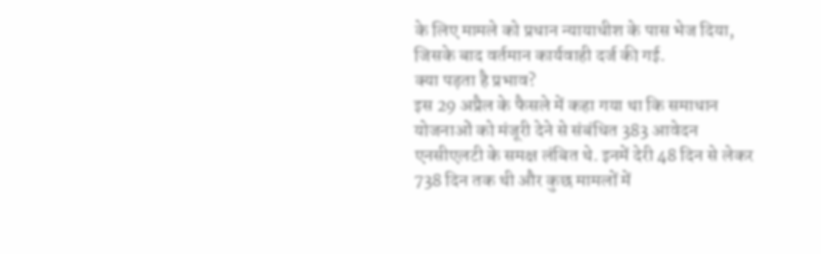के लिए मामले को प्रधान न्यायाधीश के पास भेज दिया, जिसके बाद वर्तमान कार्यवाही दर्ज की गई.
क्या पड़ता है प्रभाव?
इस 29 अप्रैल के फैसले में कहा गया था कि समाधान योजनाओं को मंजूरी देने से संबंधित 383 आवेदन एनसीएलटी के समक्ष लंबित थे. इनमें देरी 48 दिन से लेकर 738 दिन तक थी और कुछ मामलों में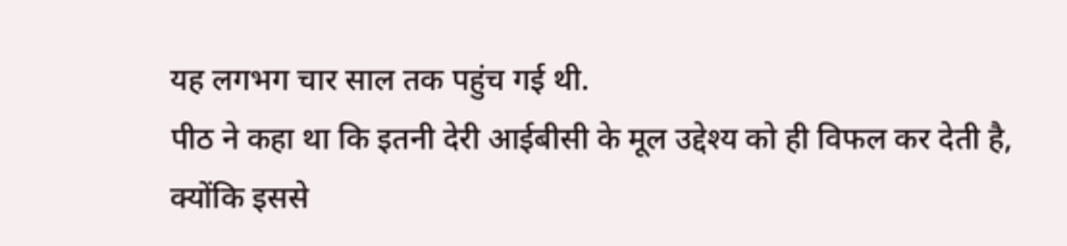यह लगभग चार साल तक पहुंच गई थी.
पीठ ने कहा था कि इतनी देरी आईबीसी के मूल उद्देश्य को ही विफल कर देती है, क्योंकि इससे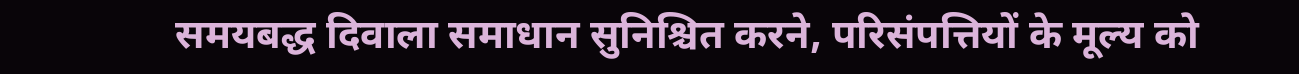समयबद्ध दिवाला समाधान सुनिश्चित करने, परिसंपत्तियों के मूल्य को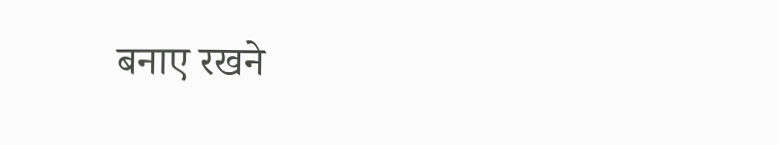बनाए रखने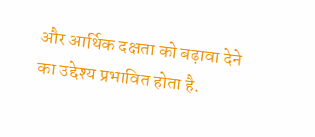और आर्थिक दक्षता को बढ़ावा देने का उद्देश्य प्रभावित होता है.